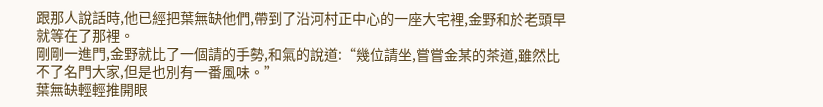跟那人說話時,他已經把葉無缺他們,帶到了沿河村正中心的一座大宅裡,金野和於老頭早就等在了那裡。
剛剛一進門,金野就比了一個請的手勢,和氣的說道:“幾位請坐,嘗嘗金某的茶道,雖然比不了名門大家,但是也別有一番風味。”
葉無缺輕輕推開眼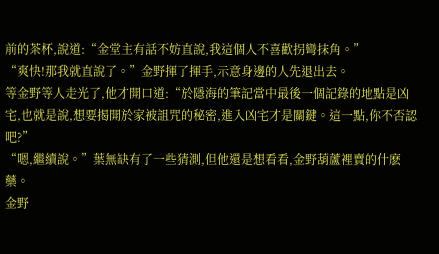前的茶杯,說道:“金堂主有話不妨直說,我這個人不喜歡拐彎抹角。”
“爽快!那我就直說了。”金野揮了揮手,示意身邊的人先退出去。
等金野等人走光了,他才開口道:“於隱海的筆記當中最後一個記錄的地點是凶宅,也就是說,想要揭開於家被詛咒的秘密,進入凶宅才是關鍵。這一點,你不否認吧?”
“嗯,繼續說。”葉無缺有了一些猜測,但他還是想看看,金野葫蘆裡賣的什麽藥。
金野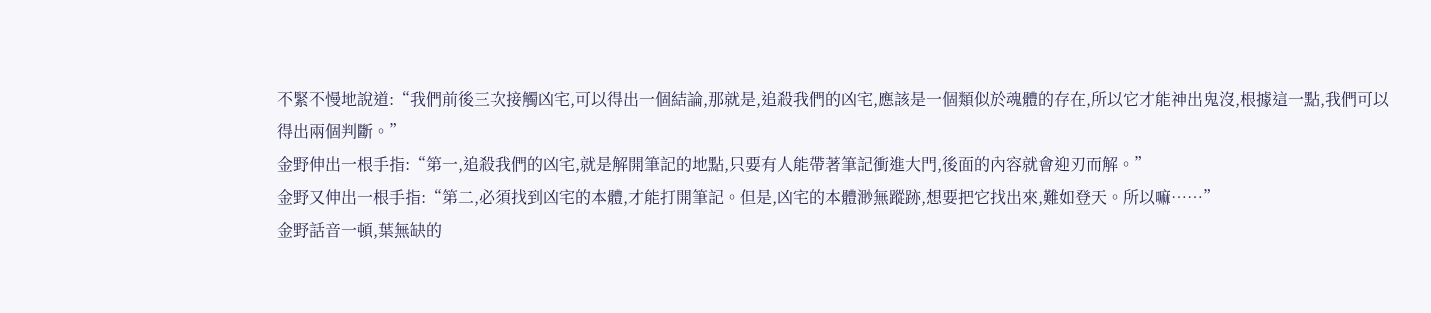不緊不慢地說道:“我們前後三次接觸凶宅,可以得出一個結論,那就是,追殺我們的凶宅,應該是一個類似於魂體的存在,所以它才能神出鬼沒,根據這一點,我們可以得出兩個判斷。”
金野伸出一根手指:“第一,追殺我們的凶宅,就是解開筆記的地點,只要有人能帶著筆記衝進大門,後面的內容就會迎刃而解。”
金野又伸出一根手指:“第二,必須找到凶宅的本體,才能打開筆記。但是,凶宅的本體渺無蹤跡,想要把它找出來,難如登天。所以嘛……”
金野話音一頓,葉無缺的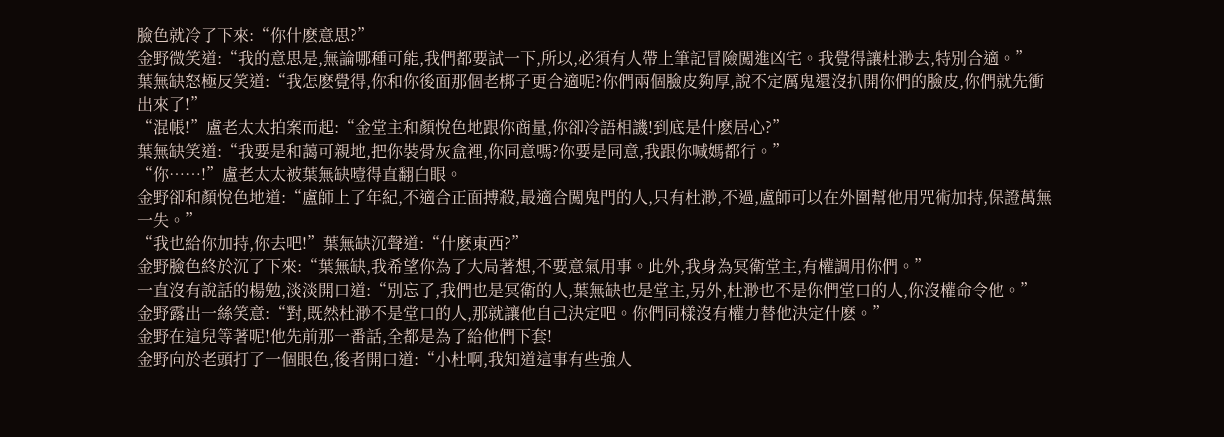臉色就冷了下來:“你什麽意思?”
金野微笑道:“我的意思是,無論哪種可能,我們都要試一下,所以,必須有人帶上筆記冒險闖進凶宅。我覺得讓杜渺去,特別合適。”
葉無缺怒極反笑道:“我怎麽覺得,你和你後面那個老梆子更合適呢?你們兩個臉皮夠厚,說不定厲鬼還沒扒開你們的臉皮,你們就先衝出來了!”
“混帳!”盧老太太拍案而起:“金堂主和顏悅色地跟你商量,你卻冷語相譏!到底是什麽居心?”
葉無缺笑道:“我要是和藹可親地,把你裝骨灰盒裡,你同意嗎?你要是同意,我跟你喊媽都行。”
“你……!”盧老太太被葉無缺噎得直翻白眼。
金野卻和顏悅色地道:“盧師上了年紀,不適合正面搏殺,最適合闖鬼門的人,只有杜渺,不過,盧師可以在外圍幫他用咒術加持,保證萬無一失。”
“我也給你加持,你去吧!”葉無缺沉聲道:“什麽東西?”
金野臉色終於沉了下來:“葉無缺,我希望你為了大局著想,不要意氣用事。此外,我身為冥衛堂主,有權調用你們。”
一直沒有說話的楊勉,淡淡開口道:“別忘了,我們也是冥衛的人,葉無缺也是堂主,另外,杜渺也不是你們堂口的人,你沒權命令他。”
金野露出一絲笑意:“對,既然杜渺不是堂口的人,那就讓他自己決定吧。你們同樣沒有權力替他決定什麽。”
金野在這兒等著呢!他先前那一番話,全都是為了給他們下套!
金野向於老頭打了一個眼色,後者開口道:“小杜啊,我知道這事有些強人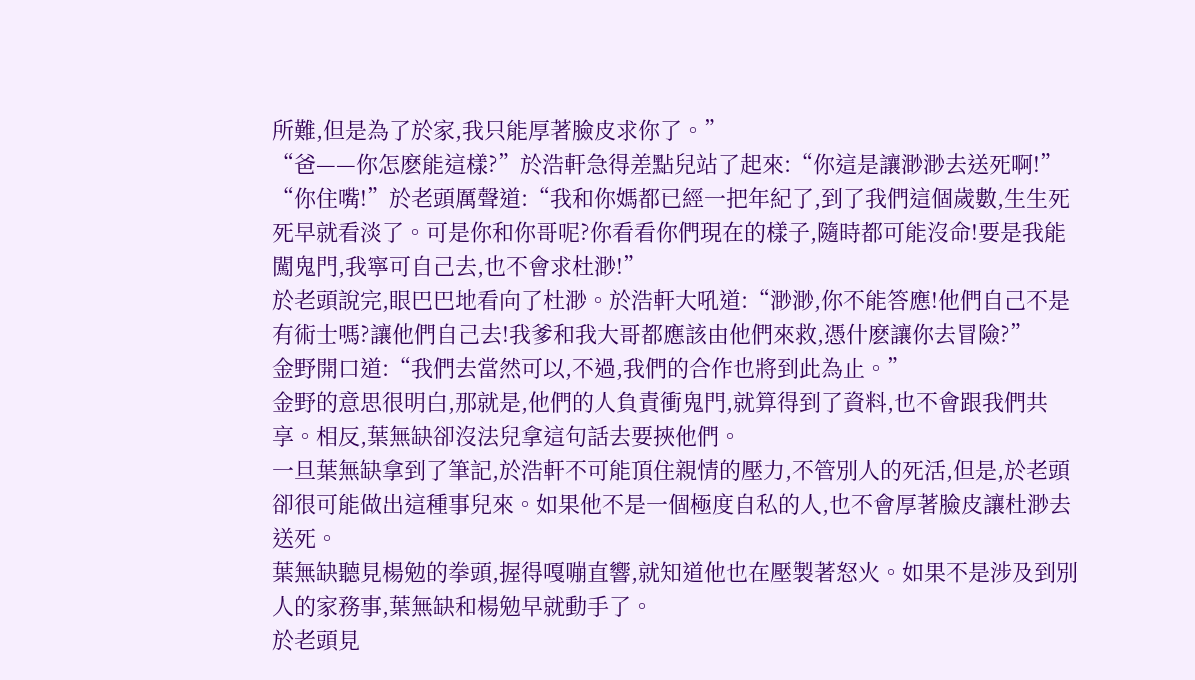所難,但是為了於家,我只能厚著臉皮求你了。”
“爸——你怎麽能這樣?”於浩軒急得差點兒站了起來:“你這是讓渺渺去送死啊!”
“你住嘴!”於老頭厲聲道:“我和你媽都已經一把年紀了,到了我們這個歲數,生生死死早就看淡了。可是你和你哥呢?你看看你們現在的樣子,隨時都可能沒命!要是我能闖鬼門,我寧可自己去,也不會求杜渺!”
於老頭說完,眼巴巴地看向了杜渺。於浩軒大吼道:“渺渺,你不能答應!他們自己不是有術士嗎?讓他們自己去!我爹和我大哥都應該由他們來救,憑什麽讓你去冒險?”
金野開口道:“我們去當然可以,不過,我們的合作也將到此為止。”
金野的意思很明白,那就是,他們的人負責衝鬼門,就算得到了資料,也不會跟我們共享。相反,葉無缺卻沒法兒拿這句話去要挾他們。
一旦葉無缺拿到了筆記,於浩軒不可能頂住親情的壓力,不管別人的死活,但是,於老頭卻很可能做出這種事兒來。如果他不是一個極度自私的人,也不會厚著臉皮讓杜渺去送死。
葉無缺聽見楊勉的拳頭,握得嘎嘣直響,就知道他也在壓製著怒火。如果不是涉及到別人的家務事,葉無缺和楊勉早就動手了。
於老頭見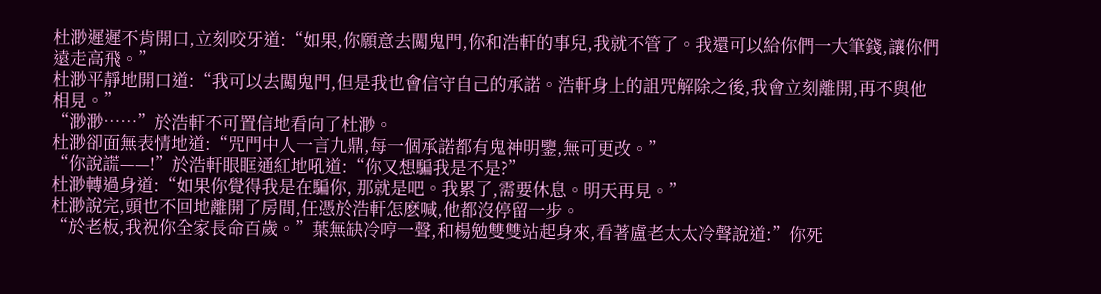杜渺遲遲不肯開口,立刻咬牙道:“如果,你願意去闖鬼門,你和浩軒的事兒,我就不管了。我還可以給你們一大筆錢,讓你們遠走高飛。”
杜渺平靜地開口道:“我可以去闖鬼門,但是我也會信守自己的承諾。浩軒身上的詛咒解除之後,我會立刻離開,再不與他相見。”
“渺渺……”於浩軒不可置信地看向了杜渺。
杜渺卻面無表情地道:“咒門中人一言九鼎,每一個承諾都有鬼神明鑒,無可更改。”
“你說謊——!”於浩軒眼眶通紅地吼道:“你又想騙我是不是?”
杜渺轉過身道:“如果你覺得我是在騙你, 那就是吧。我累了,需要休息。明天再見。”
杜渺說完,頭也不回地離開了房間,任憑於浩軒怎麽喊,他都沒停留一步。
“於老板,我祝你全家長命百歲。”葉無缺冷哼一聲,和楊勉雙雙站起身來,看著盧老太太冷聲說道:”你死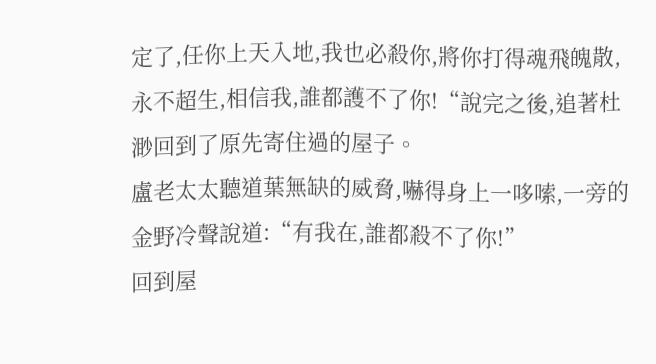定了,任你上天入地,我也必殺你,將你打得魂飛魄散,永不超生,相信我,誰都護不了你!“說完之後,追著杜渺回到了原先寄住過的屋子。
盧老太太聽道葉無缺的威脅,嚇得身上一哆嗦,一旁的金野冷聲說道:“有我在,誰都殺不了你!”
回到屋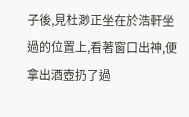子後,見杜渺正坐在於浩軒坐過的位置上,看著窗口出神,便拿出酒壺扔了過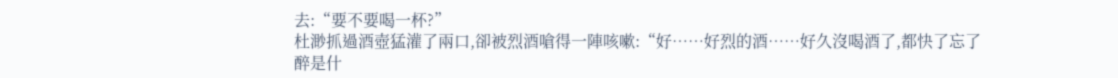去:“要不要喝一杯?”
杜渺抓過酒壺猛灌了兩口,卻被烈酒嗆得一陣咳嗽:“好……好烈的酒……好久沒喝酒了,都快了忘了醉是什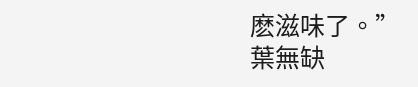麽滋味了。”
葉無缺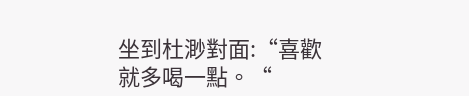坐到杜渺對面:“喜歡就多喝一點。“